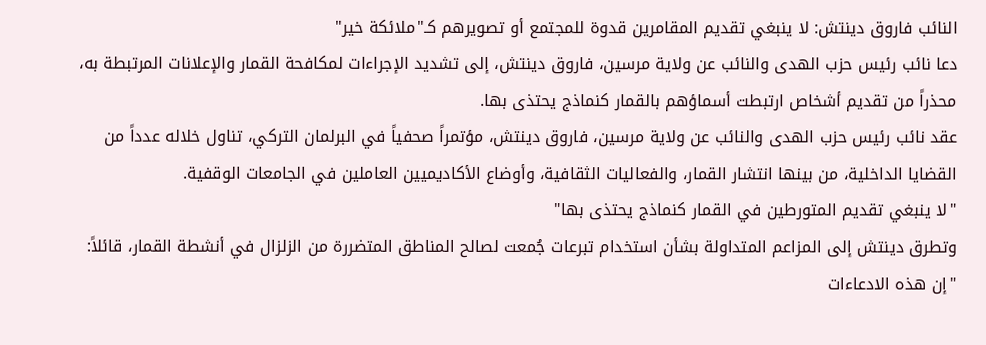النائب فاروق دينتش: لا ينبغي تقديم المقامرين قدوة للمجتمع أو تصويرهم كـ"ملائكة خير"
دعا نائب رئيس حزب الهدى والنائب عن ولاية مرسين، فاروق دينتش، إلى تشديد الإجراءات لمكافحة القمار والإعلانات المرتبطة به، محذراً من تقديم أشخاص ارتبطت أسماؤهم بالقمار كنماذج يحتذى بها.
عقد نائب رئيس حزب الهدى والنائب عن ولاية مرسين، فاروق دينتش، مؤتمراً صحفياً في البرلمان التركي، تناول خلاله عدداً من القضايا الداخلية، من بينها انتشار القمار، والفعاليات الثقافية، وأوضاع الأكاديميين العاملين في الجامعات الوقفية.
"لا ينبغي تقديم المتورطين في القمار كنماذج يحتذى بها"
وتطرق دينتش إلى المزاعم المتداولة بشأن استخدام تبرعات جُمعت لصالح المناطق المتضررة من الزلزال في أنشطة القمار، قائلاً: "إن هذه الادعاءات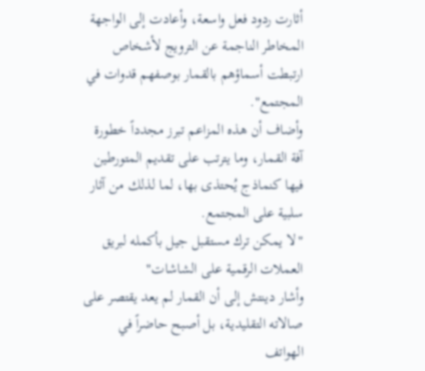أثارت ردود فعل واسعة، وأعادت إلى الواجهة المخاطر الناجمة عن الترويج لأشخاص ارتبطت أسماؤهم بالقمار بوصفهم قدوات في المجتمع".
وأضاف أن هذه المزاعم تبرز مجدداً خطورة آفة القمار، وما يترتب على تقديم المتورطين فيها كنماذج يُحتذى بها، لما لذلك من آثار سلبية على المجتمع.
"لا يمكن ترك مستقبل جيل بأكمله لبريق العملات الرقمية على الشاشات"
وأشار دينتش إلى أن القمار لم يعد يقتصر على صالاته التقليدية، بل أصبح حاضراً في الهواتف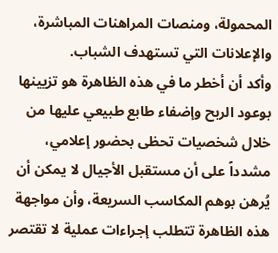المحمولة، ومنصات المراهنات المباشرة، والإعلانات التي تستهدف الشباب.
وأكد أن أخطر ما في هذه الظاهرة هو تزيينها بوعود الربح وإضفاء طابع طبيعي عليها من خلال شخصيات تحظى بحضور إعلامي، مشدداً على أن مستقبل الأجيال لا يمكن أن يُرهن بوهم المكاسب السريعة، وأن مواجهة هذه الظاهرة تتطلب إجراءات عملية لا تقتصر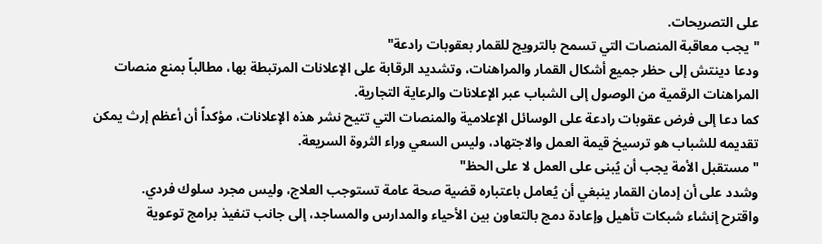على التصريحات.
"يجب معاقبة المنصات التي تسمح بالترويج للقمار بعقوبات رادعة"
ودعا دينتش إلى حظر جميع أشكال القمار والمراهنات، وتشديد الرقابة على الإعلانات المرتبطة بها، مطالباً بمنع منصات المراهنات الرقمية من الوصول إلى الشباب عبر الإعلانات والرعاية التجارية.
كما دعا إلى فرض عقوبات رادعة على الوسائل الإعلامية والمنصات التي تتيح نشر هذه الإعلانات، مؤكداً أن أعظم إرث يمكن تقديمه للشباب هو ترسيخ قيمة العمل والاجتهاد، وليس السعي وراء الثروة السريعة.
"مستقبل الأمة يجب أن يُبنى على العمل لا على الحظ"
وشدد على أن إدمان القمار ينبغي أن يُعامل باعتباره قضية صحة عامة تستوجب العلاج، وليس مجرد سلوك فردي.
واقترح إنشاء شبكات تأهيل وإعادة دمج بالتعاون بين الأحياء والمدارس والمساجد، إلى جانب تنفيذ برامج توعوية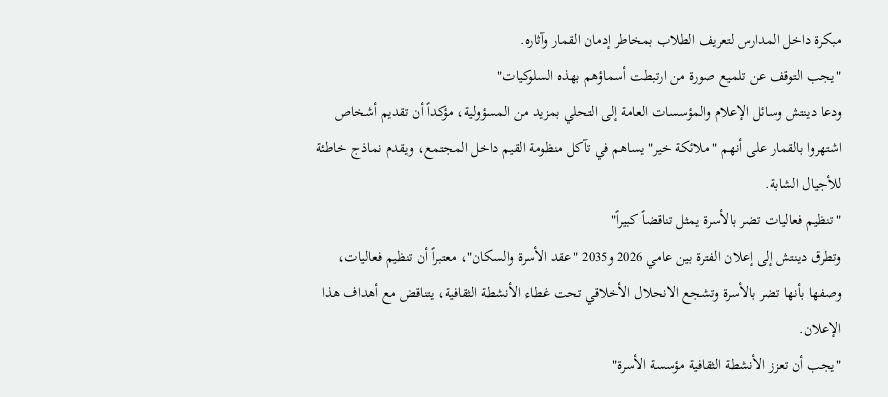مبكرة داخل المدارس لتعريف الطلاب بمخاطر إدمان القمار وآثاره.
"يجب التوقف عن تلميع صورة من ارتبطت أسماؤهم بهذه السلوكيات"
ودعا دينتش وسائل الإعلام والمؤسسات العامة إلى التحلي بمزيد من المسؤولية، مؤكداً أن تقديم أشخاص اشتهروا بالقمار على أنهم "ملائكة خير" يساهم في تآكل منظومة القيم داخل المجتمع، ويقدم نماذج خاطئة للأجيال الشابة.
"تنظيم فعاليات تضر بالأسرة يمثل تناقضاً كبيراً"
وتطرق دينتش إلى إعلان الفترة بين عامي 2026 و2035 "عقد الأسرة والسكان"، معتبراً أن تنظيم فعاليات، وصفها بأنها تضر بالأسرة وتشجع الانحلال الأخلاقي تحت غطاء الأنشطة الثقافية، يتناقض مع أهداف هذا الإعلان.
"يجب أن تعزز الأنشطة الثقافية مؤسسة الأسرة"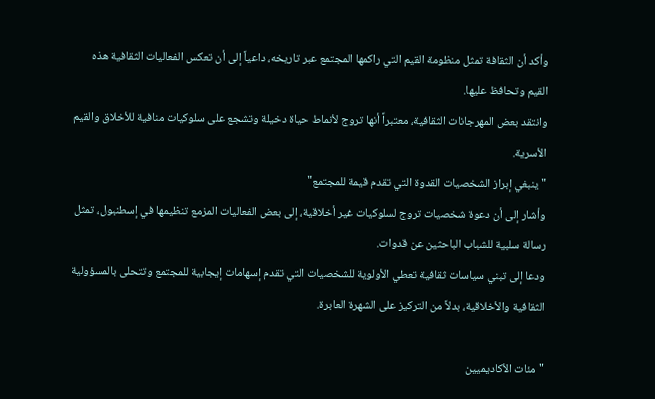وأكد أن الثقافة تمثل منظومة القيم التي راكمها المجتمع عبر تاريخه، داعياً إلى أن تعكس الفعاليات الثقافية هذه القيم وتحافظ عليها.
وانتقد بعض المهرجانات الثقافية، معتبراً أنها تروج لأنماط حياة دخيلة وتشجع على سلوكيات منافية للأخلاق والقيم الأسرية.
"ينبغي إبراز الشخصيات القدوة التي تقدم قيمة للمجتمع"
وأشار إلى أن دعوة شخصيات تروج لسلوكيات غير أخلاقية، إلى بعض الفعاليات المزمع تنظيمها في إسطنبول، تمثل رسالة سلبية للشباب الباحثين عن قدوات.
ودعا إلى تبني سياسات ثقافية تعطي الأولوية للشخصيات التي تقدم إسهامات إيجابية للمجتمع وتتحلى بالمسؤولية الثقافية والأخلاقية، بدلاً من التركيز على الشهرة العابرة.

"مئات الأكاديميين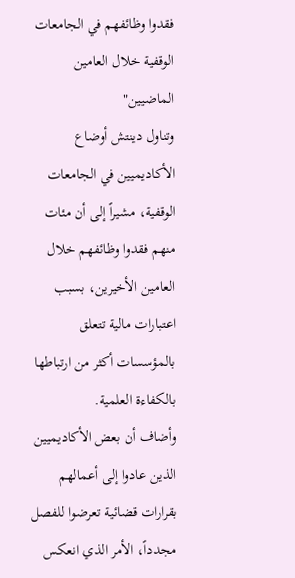فقدوا وظائفهم في الجامعات الوقفية خلال العامين الماضيين"
وتناول دينتش أوضاع الأكاديميين في الجامعات الوقفية، مشيراً إلى أن مئات منهم فقدوا وظائفهم خلال العامين الأخيرين، بسبب اعتبارات مالية تتعلق بالمؤسسات أكثر من ارتباطها بالكفاءة العلمية.
وأضاف أن بعض الأكاديميين الذين عادوا إلى أعمالهم بقرارات قضائية تعرضوا للفصل مجدداً، الأمر الذي انعكس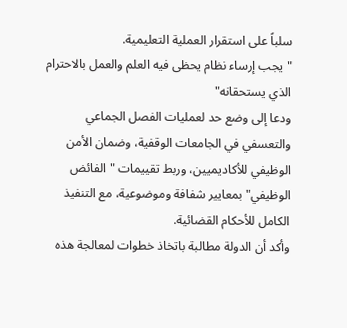سلباً على استقرار العملية التعليمية.
"يجب إرساء نظام يحظى فيه العلم والعمل بالاحترام الذي يستحقانه"
ودعا إلى وضع حد لعمليات الفصل الجماعي والتعسفي في الجامعات الوقفية، وضمان الأمن الوظيفي للأكاديميين، وربط تقييمات "الفائض الوظيفي" بمعايير شفافة وموضوعية، مع التنفيذ الكامل للأحكام القضائية.
وأكد أن الدولة مطالبة باتخاذ خطوات لمعالجة هذه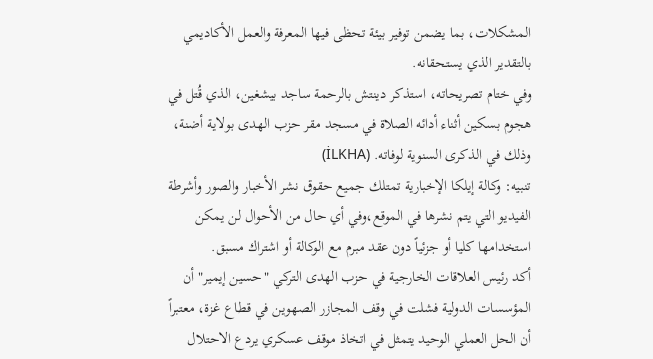المشكلات، بما يضمن توفير بيئة تحظى فيها المعرفة والعمل الأكاديمي بالتقدير الذي يستحقانه.
وفي ختام تصريحاته، استذكر دينتش بالرحمة ساجد بيشغين، الذي قُتل في هجوم بسكين أثناء أدائه الصلاة في مسجد مقر حزب الهدى بولاية أضنة، وذلك في الذكرى السنوية لوفاته. (İLKHA)
تنبيه: وكالة إيلكا الإخبارية تمتلك جميع حقوق نشر الأخبار والصور وأشرطة الفيديو التي يتم نشرها في الموقع،وفي أي حال من الأحوال لن يمكن استخدامها كليا أو جزئياً دون عقد مبرم مع الوكالة أو اشتراك مسبق.
أكد رئيس العلاقات الخارجية في حزب الهدى التركي "حسين إيمير" أن المؤسسات الدولية فشلت في وقف المجازر الصهوين في قطاع غزة، معتبراً أن الحل العملي الوحيد يتمثل في اتخاذ موقف عسكري يردع الاحتلال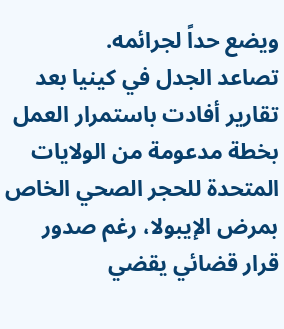ويضع حداً لجرائمه.
تصاعد الجدل في كينيا بعد تقارير أفادت باستمرار العمل بخطة مدعومة من الولايات المتحدة للحجر الصحي الخاص بمرض الإيبولا، رغم صدور قرار قضائي يقضي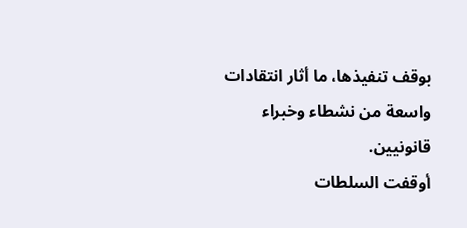بوقف تنفيذها، ما أثار انتقادات واسعة من نشطاء وخبراء قانونيين.
أوقفت السلطات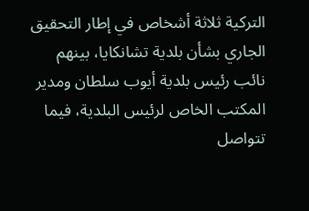التركية ثلاثة أشخاص في إطار التحقيق الجاري بشأن بلدية تشانكايا، بينهم نائب رئيس بلدية أيوب سلطان ومدير المكتب الخاص لرئيس البلدية، فيما تتواصل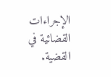الإجراءات القضائية في القضية.